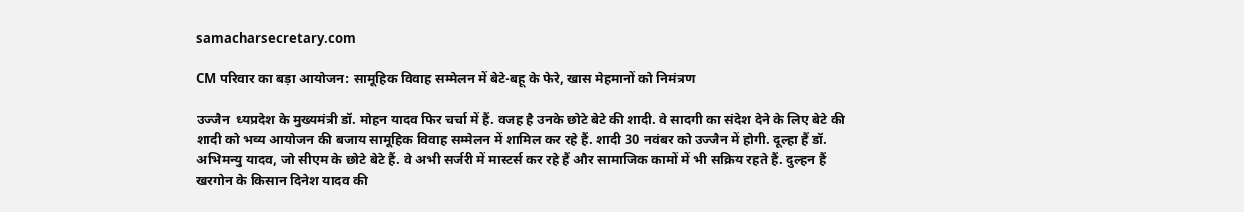samacharsecretary.com

CM परिवार का बड़ा आयोजन: सामूहिक विवाह सम्मेलन में बेटे-बहू के फेरे, खास मेहमानों को निमंत्रण

उज्जैन  ध्यप्रदेश के मुख्यमंत्री डॉ. मोहन यादव फिर चर्चा में हैं. वजह है उनके छोटे बेटे की शादी. वे सादगी का संदेश देने के लिए बेटे की शादी को भव्य आयोजन की बजाय सामूहिक विवाह सम्मेलन में शामिल कर रहे हैं. शादी 30 नवंबर को उज्जैन में होगी. दूल्हा हैं डॉ. अभिमन्यु यादव, जो सीएम के छोटे बेटे हैं. वे अभी सर्जरी में मास्टर्स कर रहे हैं और सामाजिक कामों में भी सक्रिय रहते हैं. दुल्हन हैं खरगोन के किसान दिनेश यादव की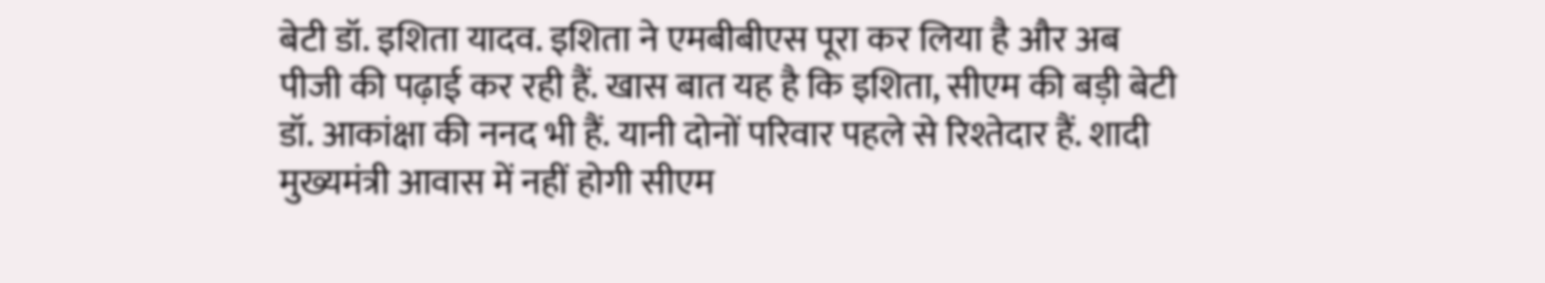बेटी डॉ. इशिता यादव. इशिता ने एमबीबीएस पूरा कर लिया है और अब पीजी की पढ़ाई कर रही हैं. खास बात यह है कि इशिता, सीएम की बड़ी बेटी डॉ. आकांक्षा की ननद भी हैं. यानी दोनों परिवार पहले से रिश्तेदार हैं. शादी मुख्यमंत्री आवास में नहीं होगी सीएम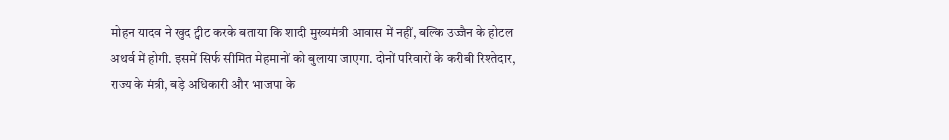मोहन यादव ने खुद ट्वीट करके बताया कि शादी मुख्यमंत्री आवास में नहीं, बल्कि उज्जैन के होटल अथर्व में होगी. इसमें सिर्फ सीमित मेहमानों को बुलाया जाएगा. दोनों परिवारों के करीबी रिश्तेदार, राज्य के मंत्री, बड़े अधिकारी और भाजपा के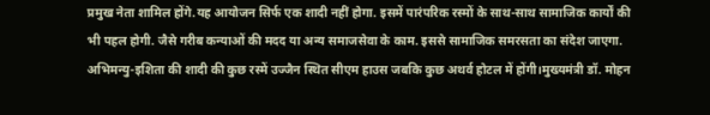प्रमुख नेता शामिल होंगे.यह आयोजन सिर्फ एक शादी नहीं होगा. इसमें पारंपरिक रस्मों के साथ-साथ सामाजिक कार्यों की भी पहल होगी. जैसे गरीब कन्याओं की मदद या अन्य समाजसेवा के काम. इससे सामाजिक समरसता का संदेश जाएगा. अभिमन्यु-इशिता की शादी की कुछ रस्में उज्जैन स्थित सीएम हाउस जबकि कुछ अथर्व होटल में होंगी।मुख्यमंत्री डॉ. मोहन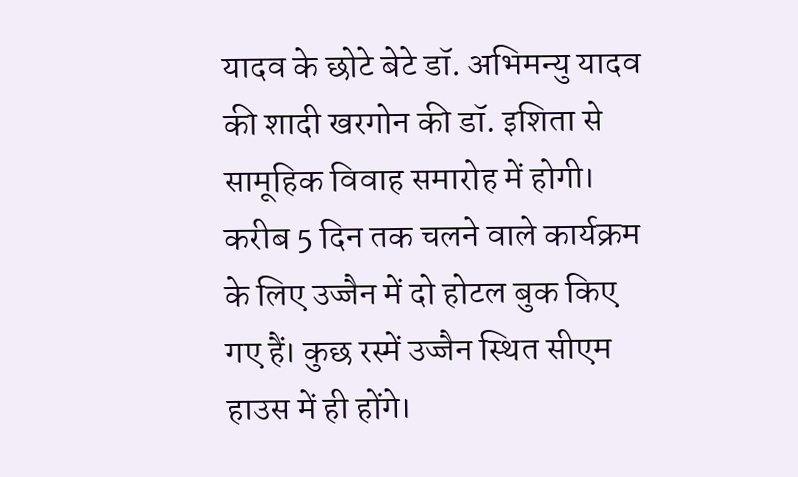यादव के छोटे बेटे डॉ. अभिमन्यु यादव की शादी खरगोन की डॉ. इशिता से सामूहिक विवाह समारोह में होगी। करीब 5 दिन तक चलने वाले कार्यक्रम के लिए उज्जैन में दो होटल बुक किए गए हैं। कुछ रस्में उज्जैन स्थित सीएम हाउस में ही होंगे।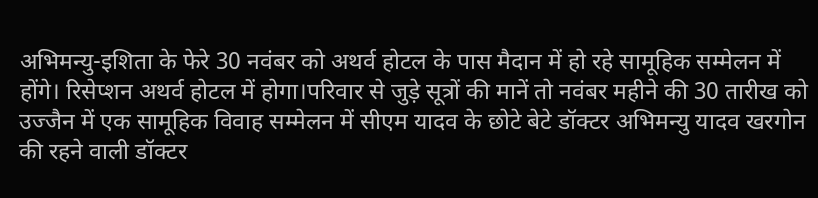अभिमन्यु-इशिता के फेरे 30 नवंबर को अथर्व होटल के पास मैदान में हो रहे सामूहिक सम्मेलन में होंगे। रिसेप्शन अथर्व होटल में होगा।परिवार से जुड़े सूत्रों की मानें तो नवंबर महीने की 30 तारीख को उज्जैन में एक सामूहिक विवाह सम्मेलन में सीएम यादव के छोटे बेटे डॉक्टर अभिमन्यु यादव खरगोन की रहने वाली डॉक्टर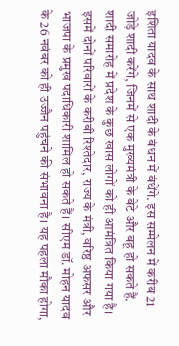इशिता यादव के साथ शादी के बंधन में बंधेंगे. इस सम्मेलन में करीब 21 जोड़े शादी करेंगे, जिनमें से एक मुख्यमंत्री के बेटे और बहू हो सकते हैं.  शादी समारोह में प्रदेश के कुछ खास लोगों को ही आमंत्रित किया गया है। इसमें दोनों परिवारों के करीबी रिश्तेदार, राज्य के मंत्री, वरिष्ठ अफसर और भाजपा के प्रमुख पदाधिकारी शामिल हो सकते हैं। सीएम डॉ. मोहन यादव के 26 नवंबर को ही उज्जैन पहुंचने की संभावना है। यह पहला मौका होगा,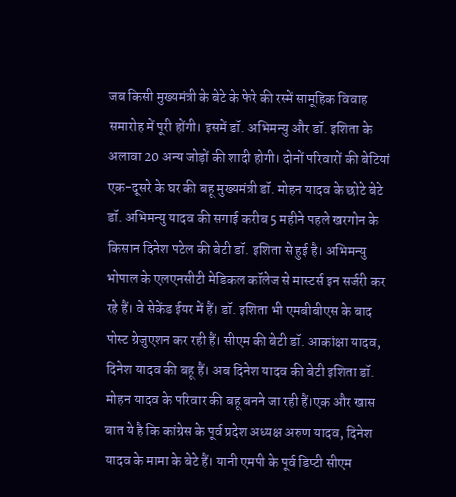जब किसी मुख्यमंत्री के बेटे के फेरे की रस्में सामूहिक विवाह समारोह में पूरी होंगी। इसमें डॉ. अभिमन्यु और डॉ. इशिता के अलावा 20 अन्य जोड़ों की शादी होगी। दोनों परिवारों की बेटियां एक-दूसरे के घर की बहू मुख्यमंत्री डॉ. मोहन यादव के छोटे बेटे डॉ. अभिमन्यु यादव की सगाई करीब 5 महीने पहले खरगोन के किसान दिनेश पटेल की बेटी डॉ. इशिता से हुई है। अभिमन्‍यु भोपाल के एलएनसीटी मेडिकल कॉलेज से मास्‍टर्स इन सर्जरी कर रहे हैं। वे सेकेंड ईयर में हैं। डॉ. इशिता भी एमबीबीएस के बाद पोस्ट ग्रेजुएशन कर रही हैं। सीएम की बेटी डॉ. आकांक्षा यादव, दिनेश यादव की बहू हैं। अब दिनेश यादव की बेटी इशिता डॉ. मोहन यादव के परिवार की बहू बनने जा रही हैं।एक और खास बात ये है कि कांग्रेस के पूर्व प्रदेश अध्यक्ष अरुण यादव, दिनेश यादव के मामा के बेटे हैं। यानी एमपी के पूर्व डिप्टी सीएम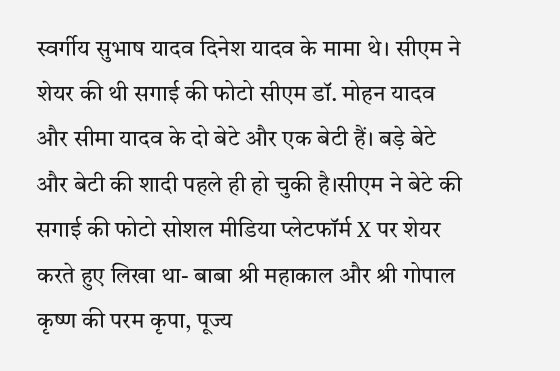स्वर्गीय सुभाष यादव दिनेश यादव के मामा थे। सीएम ने शेयर की थी सगाई की फोटो सीएम डॉ. मोहन यादव और सीमा यादव के दो बेटे और ए‍क बेटी हैं। बड़े बेटे और बेटी की शादी पहले ही हो चुकी है।सीएम ने बेटे की सगाई की फोटो सोशल मीडिया प्लेटफॉर्म X पर शेयर करते हुए लिखा था- बाबा श्री महाकाल और श्री गोपाल कृष्ण की परम कृपा, पूज्य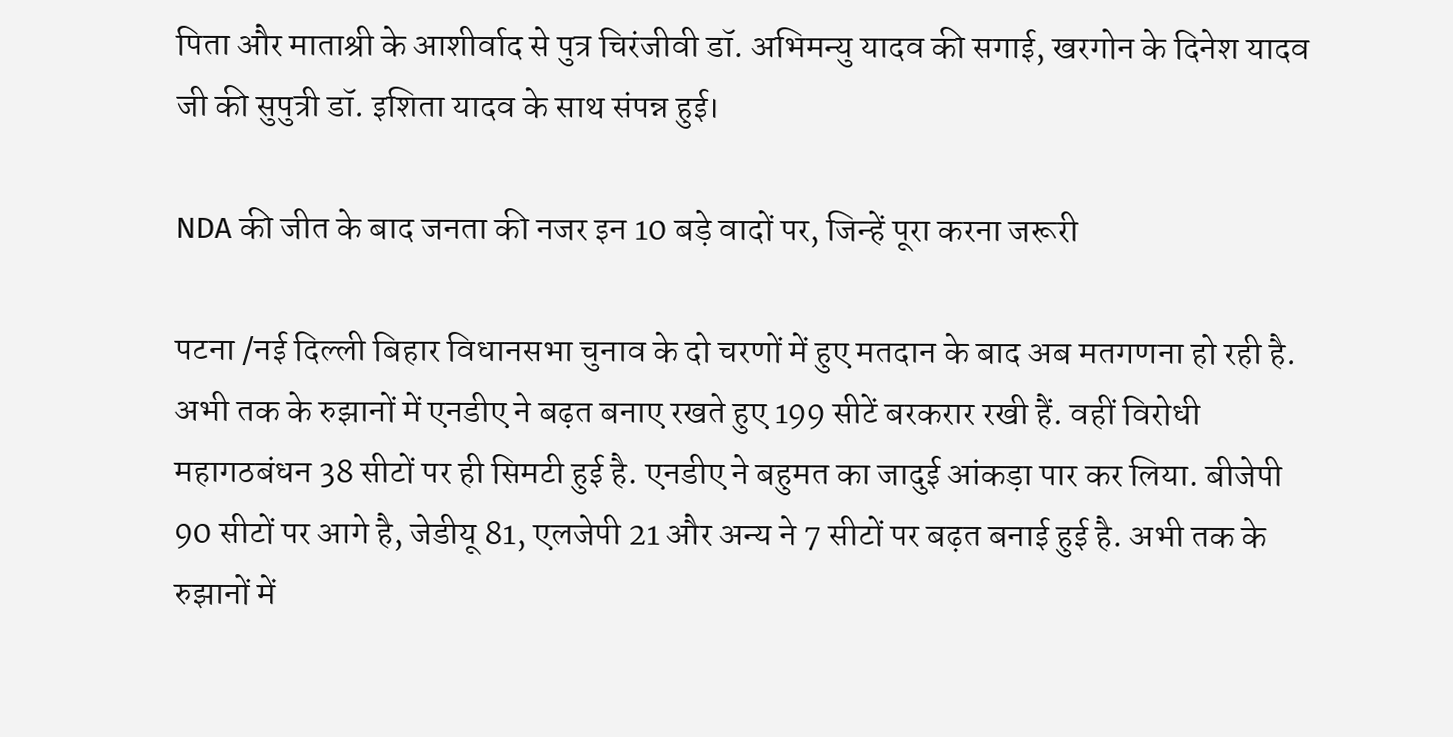पिता और माताश्री के आशीर्वाद से पुत्र चिरंजीवी डॉ. अभिमन्यु यादव की सगाई, खरगोन के दिनेश यादव जी की सुपुत्री डॉ. इशिता यादव के साथ संपन्न हुई।

NDA की जीत के बाद जनता की नजर इन 10 बड़े वादों पर, जिन्हें पूरा करना जरूरी

पटना /नई दिल्ली बिहार विधानसभा चुनाव के दो चरणों में हुए मतदान के बाद अब मतगणना हो रही है. अभी तक के रुझानों में एनडीए ने बढ़त बनाए रखते हुए 199 सीटें बरकरार रखी हैं. वहीं विरोधी महागठबंधन 38 सीटों पर ही सिमटी हुई है. एनडीए ने बहुमत का जादुई आंकड़ा पार कर लिया. बीजेपी 90 सीटों पर आगे है, जेडीयू 81, एलजेपी 21 और अन्य ने 7 सीटों पर बढ़त बनाई हुई है. अभी तक के रुझानों में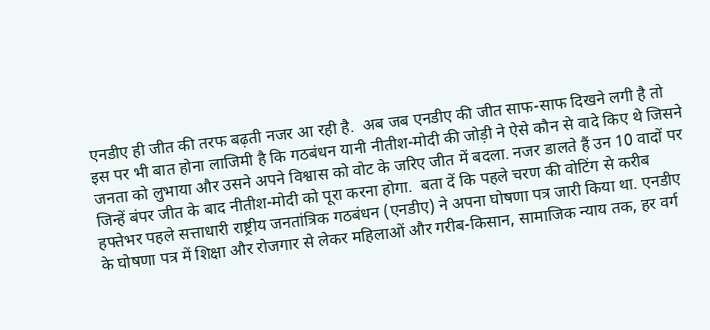एनडीए ही जीत की तरफ बढ़ती नजर आ रही है.  अब जब एनडीए की जीत साफ-साफ दिखने लगी है तो इस पर भी बात होना लाजिमी है कि गठबंधन यानी नीतीश-मोदी की जोड़ी ने ऐसे कौन से वादे किए थे जिसने जनता को लुभाया और उसने अपने विश्वास को वोट के जरिए जीत में बदला. नजर डालते हैं उन 10 वादों पर जिन्हें बंपर जीत के बाद नीतीश-मोदी को पूरा करना होगा.  बता दें कि पहले चरण की वोटिंग से करीब हफ्तेभर पहले सत्ताधारी राष्ट्रीय जनतांत्रिक गठबंधन (एनडीए) ने अपना घोषणा पत्र जारी किया था. एनडीए के घोषणा पत्र में शिक्षा और रोजगार से लेकर महिलाओं और गरीब-किसान, सामाजिक न्याय तक, हर वर्ग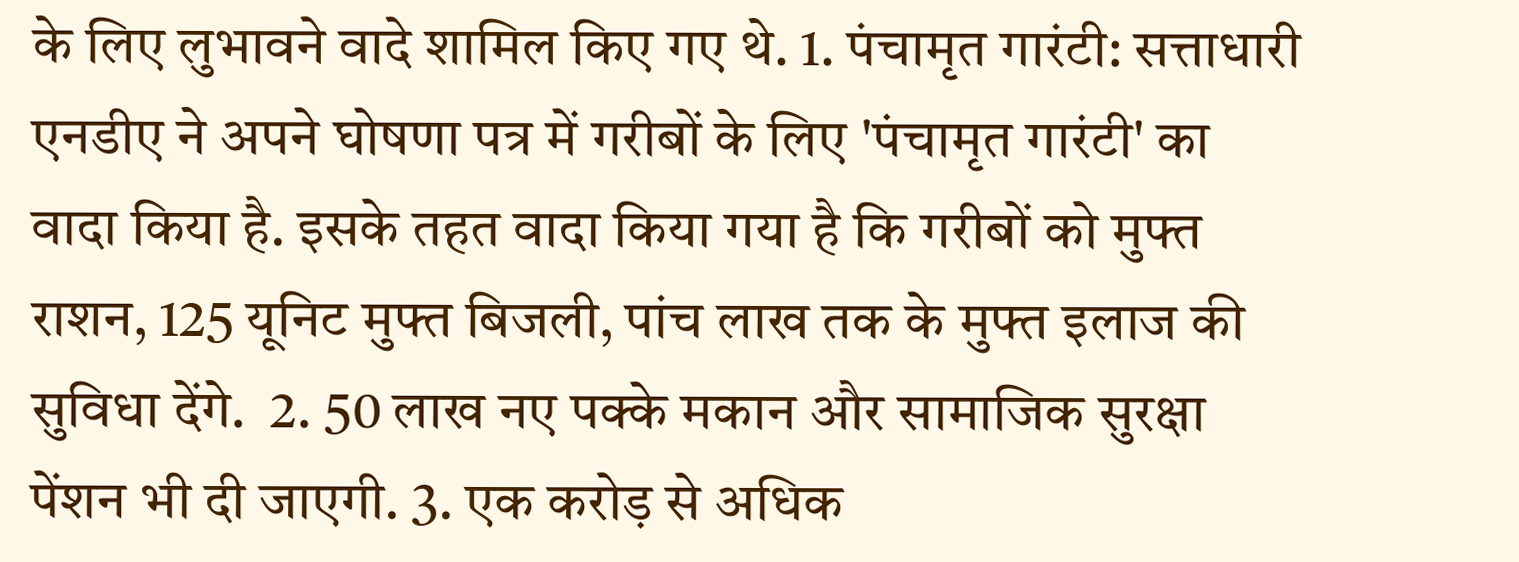के लिए लुभावने वादे शामिल किए गए थे. 1. पंचामृत गारंटी: सत्ताधारी एनडीए ने अपने घोषणा पत्र में गरीबों के लिए 'पंचामृत गारंटी' का वादा किया है. इसके तहत वादा किया गया है कि गरीबों को मुफ्त राशन, 125 यूनिट मुफ्त बिजली, पांच लाख तक के मुफ्त इलाज की सुविधा देंगे.  2. 50 लाख नए पक्के मकान और सामाजिक सुरक्षा पेंशन भी दी जाएगी. 3. एक करोड़ से अधिक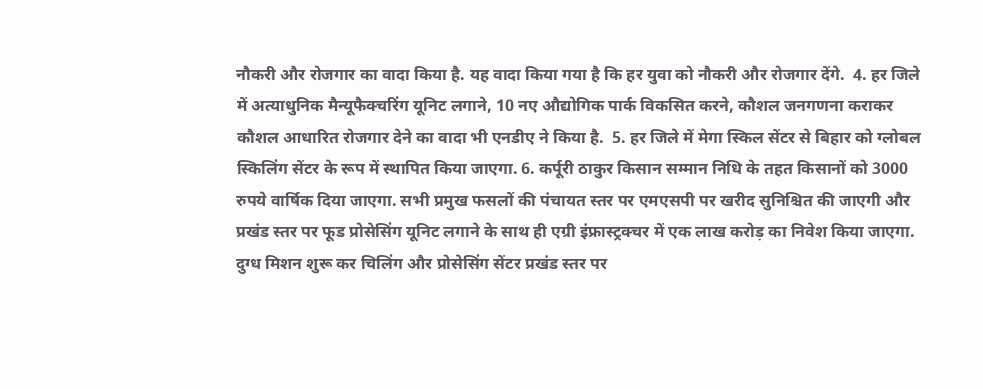नौकरी और रोजगार का वादा किया है. यह वादा किया गया है कि हर युवा को नौकरी और रोजगार देंगे.  4. हर जिले में अत्याधुनिक मैन्यूफैक्चरिंग यूनिट लगाने, 10 नए औद्योगिक पार्क विकसित करने, कौशल जनगणना कराकर कौशल आधारित रोजगार देने का वादा भी एनडीए ने किया है.  5. हर जिले में मेगा स्किल सेंटर से बिहार को ग्लोबल स्किलिंग सेंटर के रूप में स्थापित किया जाएगा. 6. कर्पूरी ठाकुर किसान सम्मान निधि के तहत किसानों को 3000 रुपये वार्षिक दिया जाएगा. सभी प्रमुख फसलों की पंचायत स्तर पर एमएसपी पर खरीद सुनिश्चित की जाएगी और प्रखंड स्तर पर फूड प्रोसेसिंग यूनिट लगाने के साथ ही एग्री इंफ्रास्ट्रक्चर में एक लाख करोड़ का निवेश किया जाएगा. दुग्ध मिशन शुरू कर चिलिंग और प्रोसेसिंग सेंटर प्रखंड स्तर पर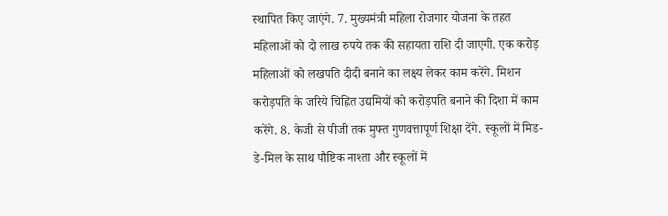स्थापित किए जाएंगे. 7. मुख्यमंत्री महिला रोजगार योजना के तहत महिलाओं को दो लाख रुपये तक की सहायता राशि दी जाएगी. एक करोड़ महिलाओं को लखपति दीदी बनाने का लक्ष्य लेकर काम करेंगे. मिशन करोड़पति के जरिये चिह्नित उद्यमियों को करोड़पति बनाने की दिशा में काम करेंगे. 8. केजी से पीजी तक मुफ्त गुणवत्तापूर्ण शिक्षा देंगे. स्कूलों में मिड-डे-मिल के साथ पौष्टिक नाश्ता और स्कूलों में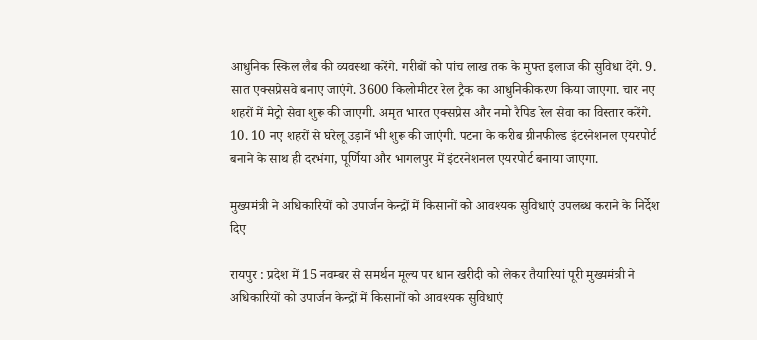आधुनिक स्किल लैब की व्यवस्था करेंगे. गरीबों को पांच लाख तक के मुफ्त इलाज की सुविधा देंगे. 9. सात एक्सप्रेसवे बनाए जाएंगे. 3600 किलोमीटर रेल ट्रैक का आधुनिकीकरण किया जाएगा. चार नए शहरों में मेट्रो सेवा शुरू की जाएगी. अमृत भारत एक्सप्रेस और नमो रैपिड रेल सेवा का विस्तार करेंगे.  10. 10 नए शहरों से घरेलू उड़ानें भी शुरू की जाएंगी. पटना के करीब ग्रीनफील्ड इंटरनेशनल एयरपोर्ट बनाने के साथ ही दरभंगा, पूर्णिया और भागलपुर में इंटरनेशनल एयरपोर्ट बनाया जाएगा.

मुख्यमंत्री ने अधिकारियों को उपार्जन केन्द्रों में किसानों को आवश्यक सुविधाएं उपलब्ध कराने के निर्देश दिए

रायपुर : प्रदेश में 15 नवम्बर से समर्थन मूल्य पर धान खरीदी को लेकर तैयारियां पूरी मुख्यमंत्री ने अधिकारियों को उपार्जन केन्द्रों में किसानों को आवश्यक सुविधाएं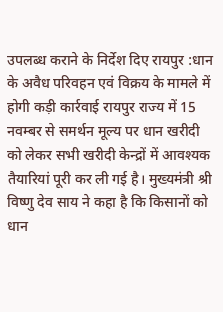उपलब्ध कराने के निर्देश दिए रायपुर :धान के अवैध परिवहन एवं विक्रय के मामले में होगी कड़ी कार्रवाई रायपुर राज्य में 15 नवम्बर से समर्थन मूल्य पर धान खरीदी को लेकर सभी खरीदी केन्द्रों में आवश्यक तैयारियां पूरी कर ली गई है। मुख्यमंत्री श्री विष्णु देव साय ने कहा है कि किसानों को धान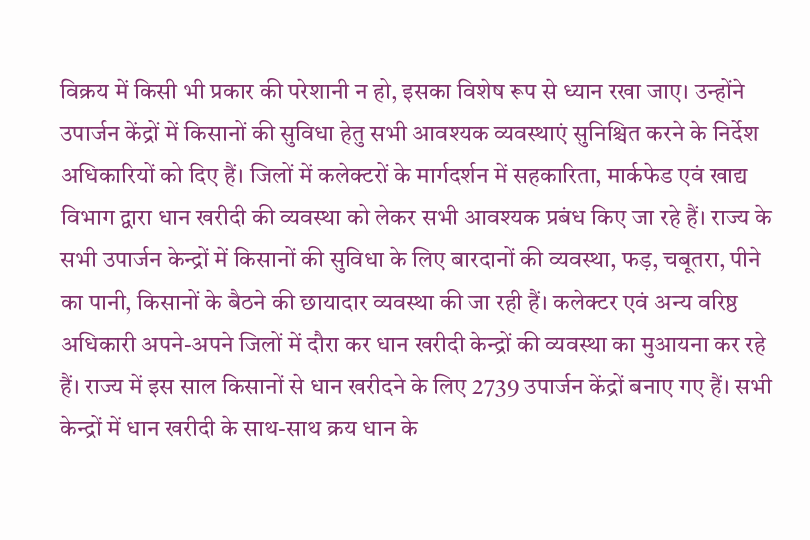विक्रय में किसी भी प्रकार की परेशानी न हो, इसका विशेष रूप से ध्यान रखा जाए। उन्होंने उपार्जन केंद्रों में किसानों की सुविधा हेतु सभी आवश्यक व्यवस्थाएं सुनिश्चित करने के निर्देश अधिकारियों को दिए हैं। जिलों में कलेक्टरों के मार्गदर्शन में सहकारिता, मार्कफेड एवं खाद्य विभाग द्वारा धान खरीदी की व्यवस्था को लेकर सभी आवश्यक प्रबंध किए जा रहे हैं। राज्य के सभी उपार्जन केन्द्रों में किसानों की सुविधा के लिए बारदानों की व्यवस्था, फड़, चबूतरा, पीने का पानी, किसानों के बैठने की छायादार व्यवस्था की जा रही हैं। कलेक्टर एवं अन्य वरिष्ठ अधिकारी अपने-अपने जिलों में दौरा कर धान खरीदी केन्द्रों की व्यवस्था का मुआयना कर रहे हैं। राज्य में इस साल किसानों से धान खरीदने के लिए 2739 उपार्जन केंद्रों बनाए गए हैं। सभी केन्द्रों में धान खरीदी के साथ-साथ क्रय धान के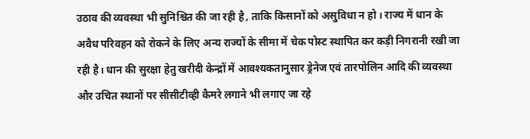उठाव की व्यवस्था भी सुनिश्चित की जा रही है, ताकि किसानों को असुविधा न हो। राज्य में धान के अवैध परिवहन को रोकने के लिए अन्य राज्यों के सीमा में चेक पोस्ट स्थापित कर कड़ी निगरानी रखी जा रही है। धान की सुरक्षा हेतु खरीदी केन्द्रों में आवश्यकतानुसार ड्रेनेज एवं तारपोलिन आदि की व्यवस्था और उचित स्थानों पर सीसीटीव्ही कैमरे लगाने भी लगाए जा रहे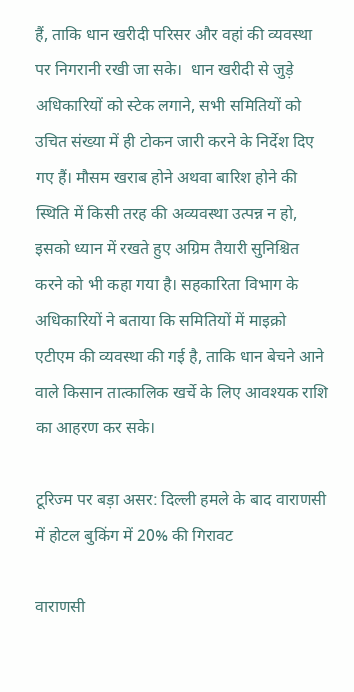हैं, ताकि धान खरीदी परिसर और वहां की व्यवस्था पर निगरानी रखी जा सके।  धान खरीदी से जुड़े अधिकारियों को स्टेक लगाने, सभी समितियों को उचित संख्या में ही टोकन जारी करने के निर्देश दिए गए हैं। मौसम खराब होने अथवा बारिश होने की स्थिति में किसी तरह की अव्यवस्था उत्पन्न न हो, इसको ध्यान में रखते हुए अग्रिम तैयारी सुनिश्चित करने को भी कहा गया है। सहकारिता विभाग के अधिकारियों ने बताया कि समितियों में माइक्रो एटीएम की व्यवस्था की गई है, ताकि धान बेचने आने वाले किसान तात्कालिक खर्चे के लिए आवश्यक राशि का आहरण कर सके।

टूरिज्म पर बड़ा असर: दिल्ली हमले के बाद वाराणसी में होटल बुकिंग में 20% की गिरावट

वाराणसी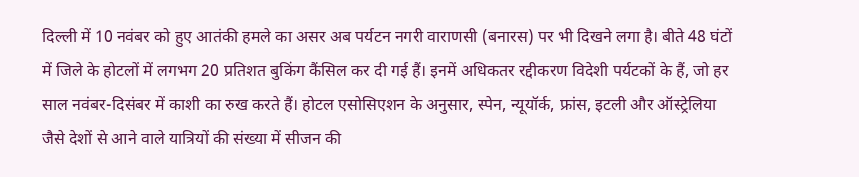दिल्ली में 10 नवंबर को हुए आतंकी हमले का असर अब पर्यटन नगरी वाराणसी (बनारस) पर भी दिखने लगा है। बीते 48 घंटों में जिले के होटलों में लगभग 20 प्रतिशत बुकिंग कैंसिल कर दी गई हैं। इनमें अधिकतर रद्दीकरण विदेशी पर्यटकों के हैं, जो हर साल नवंबर-दिसंबर में काशी का रुख करते हैं। होटल एसोसिएशन के अनुसार, स्पेन, न्यूयॉर्क, फ्रांस, इटली और ऑस्ट्रेलिया जैसे देशों से आने वाले यात्रियों की संख्या में सीजन की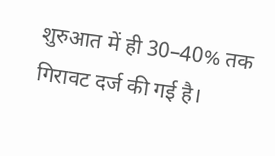शुरुआत में ही 30–40% तक गिरावट दर्ज की गई है।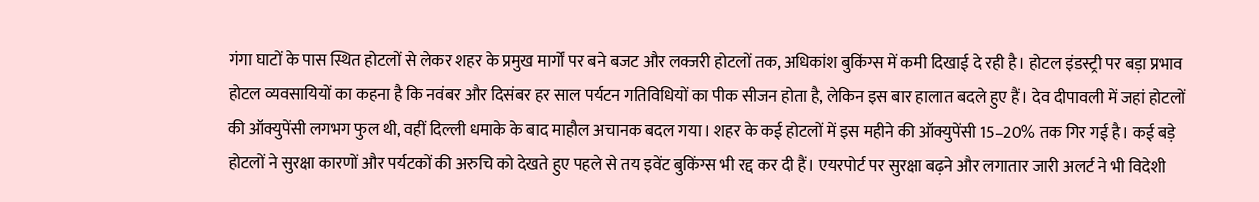गंगा घाटों के पास स्थित होटलों से लेकर शहर के प्रमुख मार्गों पर बने बजट और लक्जरी होटलों तक, अधिकांश बुकिंग्स में कमी दिखाई दे रही है। होटल इंडस्ट्री पर बड़ा प्रभाव होटल व्यवसायियों का कहना है कि नवंबर और दिसंबर हर साल पर्यटन गतिविधियों का पीक सीजन होता है, लेकिन इस बार हालात बदले हुए हैं। देव दीपावली में जहां होटलों की ऑक्युपेंसी लगभग फुल थी, वहीं दिल्ली धमाके के बाद माहौल अचानक बदल गया। शहर के कई होटलों में इस महीने की ऑक्युपेंसी 15–20% तक गिर गई है। कई बड़े होटलों ने सुरक्षा कारणों और पर्यटकों की अरुचि को देखते हुए पहले से तय इवेंट बुकिंग्स भी रद्द कर दी हैं। एयरपोर्ट पर सुरक्षा बढ़ने और लगातार जारी अलर्ट ने भी विदेशी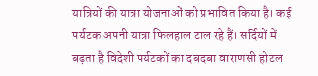यात्रियों की यात्रा योजनाओं को प्रभावित किया है। कई पर्यटक अपनी यात्रा फिलहाल टाल रहे हैं। सर्दियों में बढ़ता है विदेशी पर्यटकों का दबदबा वाराणसी होटल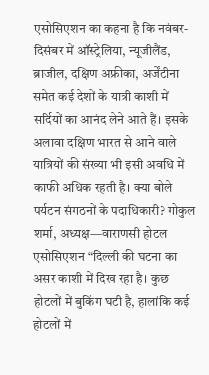एसोसिएशन का कहना है कि नवंबर-दिसंबर में ऑस्ट्रेलिया, न्यूजीलैंड, ब्राजील, दक्षिण अफ्रीका, अर्जेंटीना समेत कई देशों के यात्री काशी में सर्दियों का आनंद लेने आते हैं। इसके अलावा दक्षिण भारत से आने वाले यात्रियों की संख्या भी इसी अवधि में काफी अधिक रहती है। क्या बोले पर्यटन संगठनों के पदाधिकारी? गोकुल शर्मा, अध्यक्ष—वाराणसी होटल एसोसिएशन “दिल्ली की घटना का असर काशी में दिख रहा है। कुछ होटलों में बुकिंग घटी है, हालांकि कई होटलों में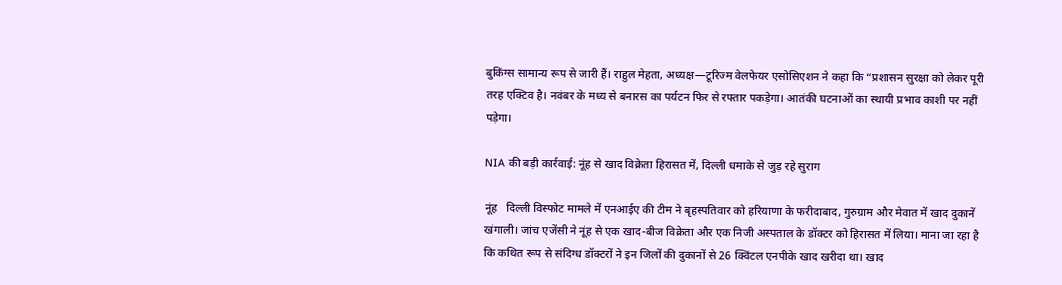बुकिंग्स सामान्य रूप से जारी हैं। राहुल मेहता, अध्यक्ष—टूरिज्म वेलफेयर एसोसिएशन ने कहा कि “प्रशासन सुरक्षा को लेकर पूरी तरह एक्टिव है। नवंबर के मध्य से बनारस का पर्यटन फिर से रफ्तार पकड़ेगा। आतंकी घटनाओं का स्थायी प्रभाव काशी पर नहीं पड़ेगा।

NIA की बड़ी कार्रवाई: नूंह से खाद विक्रेता हिरासत में, दिल्ली धमाके से जुड़ रहे सुराग

नूंह   दिल्ली विस्फोट मामले में एनआईए की टीम ने बृहस्पतिवार को हरियाणा के फरीदाबाद, गुरुग्राम और मेवात में खाद दुकानें खंगाली। जांच एजेंसी ने नूंह से एक खाद-बीज विक्रेता और एक निजी अस्पताल के डॉक्टर को हिरासत में लिया। माना जा रहा है कि कथित रूप से संदिग्ध डॉक्टरों ने इन जिलों की दुकानों से 26 क्विंटल एनपीके खाद खरीदा था। खाद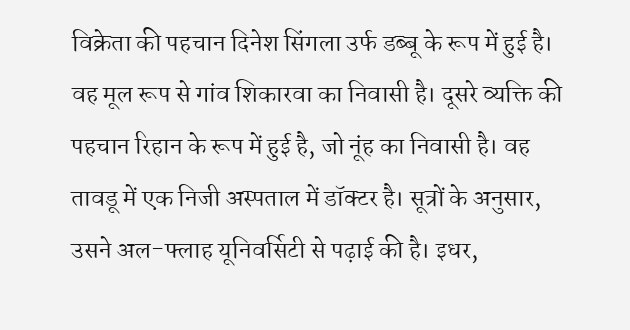विक्रेता की पहचान दिनेश सिंगला उर्फ डब्बू के रूप में हुई है। वह मूल रूप से गांव शिकारवा का निवासी है। दूसरे व्यक्ति की पहचान रिहान के रूप में हुई है, जो नूंह का निवासी है। वह तावडू में एक निजी अस्पताल में डॉक्टर है। सूत्रों के अनुसार, उसने अल-फ्लाह यूनिवर्सिटी से पढ़ाई की है। इधर,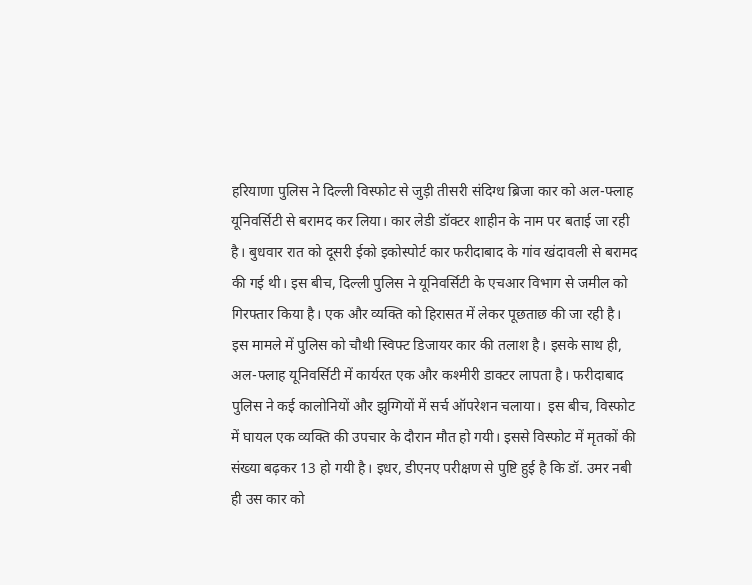हरियाणा पुलिस ने दिल्ली विस्फोट से जुड़ी तीसरी संदिग्ध ब्रिजा कार को अल-फ्लाह यूनिवर्सिटी से बरामद कर लिया। कार लेडी डॉक्टर शाहीन के नाम पर बताई जा रही है। बुधवार रात को दूसरी ईको इकोस्पोर्ट कार फरीदाबाद के गांव खंदावली से बरामद की गई थी। इस बीच, दिल्ली पुलिस ने यूनिवर्सिटी के एचआर विभाग से जमील को गिरफ्तार किया है। एक और व्यक्ति को हिरासत में लेकर पूछताछ की जा रही है। इस मामले में पुलिस को चौथी स्विफ्ट डिजायर कार की तलाश है। इसके साथ ही, अल-फ्लाह यूनिवर्सिटी में कार्यरत एक और कश्मीरी डाक्टर लापता है। फरीदाबाद पुलिस ने कई कालोनियों और झुग्गियों में सर्च ऑपरेशन चलाया।  इस बीच, विस्फोट में घायल एक व्यक्ति की उपचार के दौरान मौत हो गयी। इससे विस्फोट में मृतकों की संख्या बढ़कर 13 हो गयी है। इधर, डीएनए परीक्षण से पुष्टि हुई है कि डॉ. उमर नबी ही उस कार को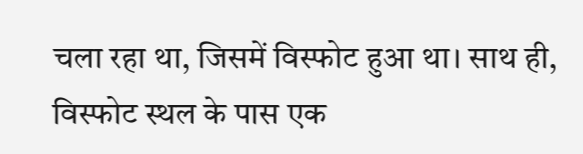चला रहा था, जिसमें विस्फोट हुआ था। साथ ही, विस्फोट स्थल के पास एक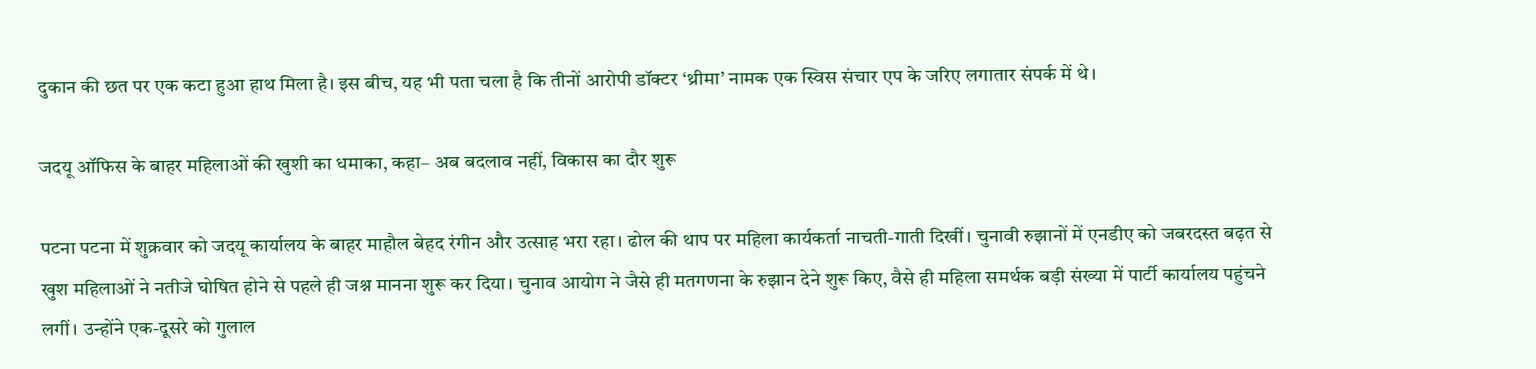दुकान की छत पर एक कटा हुआ हाथ मिला है। इस बीच, यह भी पता चला है कि तीनों आरोपी डॉक्टर ‘थ्रीमा’ नामक एक स्विस संचार एप के जरिए लगातार संपर्क में थे।

जदयू ऑफिस के बाहर महिलाओं की खुशी का धमाका, कहा– अब बदलाव नहीं, विकास का दौर शुरू

पटना पटना में शुक्रवार को जदयू कार्यालय के बाहर माहौल बेहद रंगीन और उत्साह भरा रहा। ढोल की थाप पर महिला कार्यकर्ता नाचती-गाती दिखीं। चुनावी रुझानों में एनडीए को जबरदस्त बढ़त से खुश महिलाओं ने नतीजे घोषित होने से पहले ही जश्न मानना शुरू कर दिया। चुनाव आयोग ने जैसे ही मतगणना के रुझान देने शुरू किए, वैसे ही महिला समर्थक बड़ी संख्या में पार्टी कार्यालय पहुंचने लगीं। उन्होंने एक-दूसरे को गुलाल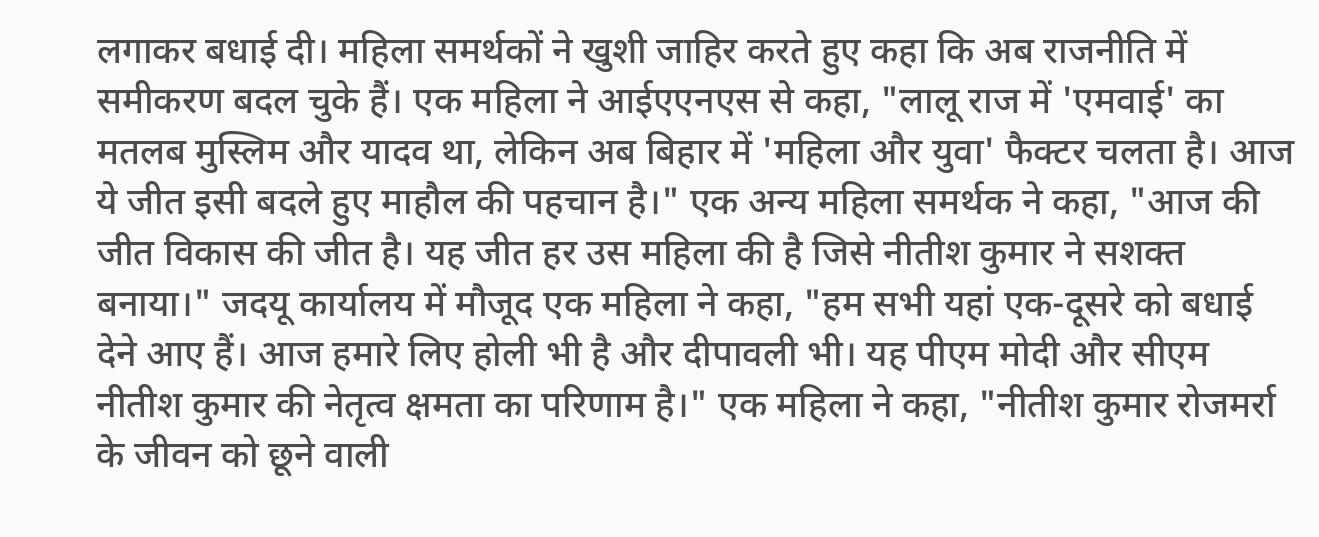लगाकर बधाई दी। महिला समर्थकों ने खुशी जाहिर करते हुए कहा कि अब राजनीति में समीकरण बदल चुके हैं। एक महिला ने आईएएनएस से कहा, "लालू राज में 'एमवाई' का मतलब मुस्लिम और यादव था, लेकिन अब बिहार में 'महिला और युवा' फैक्टर चलता है। आज ये जीत इसी बदले हुए माहौल की पहचान है।" एक अन्य महिला समर्थक ने कहा, "आज की जीत विकास की जीत है। यह जीत हर उस महिला की है जिसे नीतीश कुमार ने सशक्त बनाया।" जदयू कार्यालय में मौजूद एक महिला ने कहा, "हम सभी यहां एक-दूसरे को बधाई देने आए हैं। आज हमारे लिए होली भी है और दीपावली भी। यह पीएम मोदी और सीएम नीतीश कुमार की नेतृत्व क्षमता का परिणाम है।" एक महिला ने कहा, "नीतीश कुमार रोजमर्रा के जीवन को छूने वाली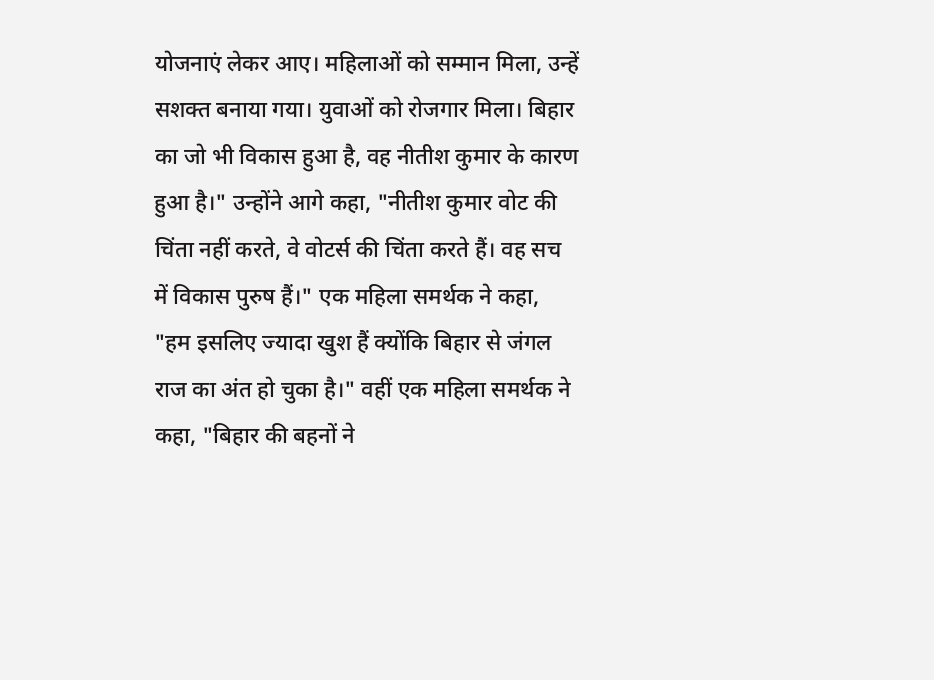योजनाएं लेकर आए। महिलाओं को सम्मान मिला, उन्हें सशक्त बनाया गया। युवाओं को रोजगार मिला। बिहार का जो भी विकास हुआ है, वह नीतीश कुमार के कारण हुआ है।" उन्होंने आगे कहा, "नीतीश कुमार वोट की चिंता नहीं करते, वे वोटर्स की चिंता करते हैं। वह सच में विकास पुरुष हैं।" एक महिला समर्थक ने कहा, "हम इसलिए ज्यादा खुश हैं क्योंकि बिहार से जंगल राज का अंत हो चुका है।" वहीं एक महिला समर्थक ने कहा, "बिहार की बहनों ने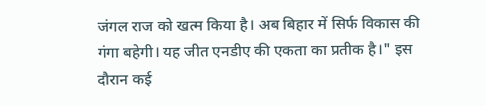जंगल राज को खत्म किया है। अब बिहार में सिर्फ विकास की गंगा बहेगी। यह जीत एनडीए की एकता का प्रतीक है।" इस दौरान कई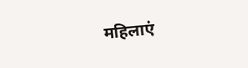महिलाएं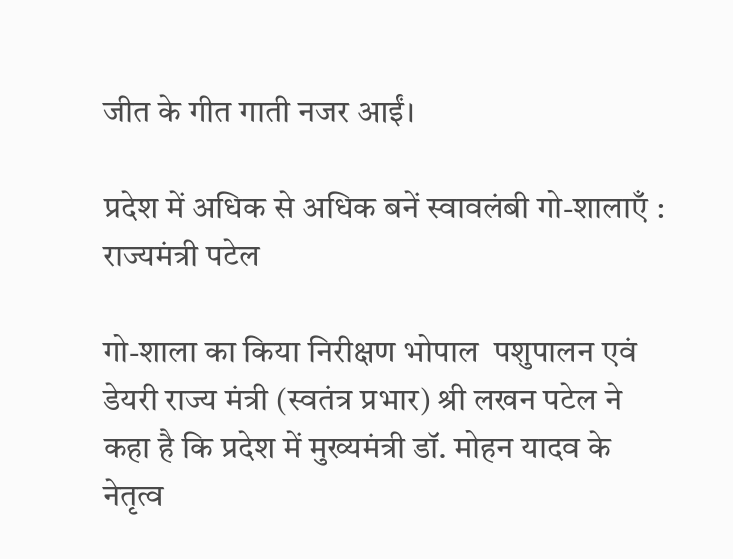जीत के गीत गाती नजर आईं।

प्रदेश में अधिक से अधिक बनें स्वावलंबी गो-शालाएँ : राज्यमंत्री पटेल

गो-शाला का किया निरीक्षण भोपाल  पशुपालन एवं डेयरी राज्य मंत्री (स्वतंत्र प्रभार) श्री लखन पटेल ने कहा है कि प्रदेश में मुख्यमंत्री डॉ. मोहन यादव के नेतृत्व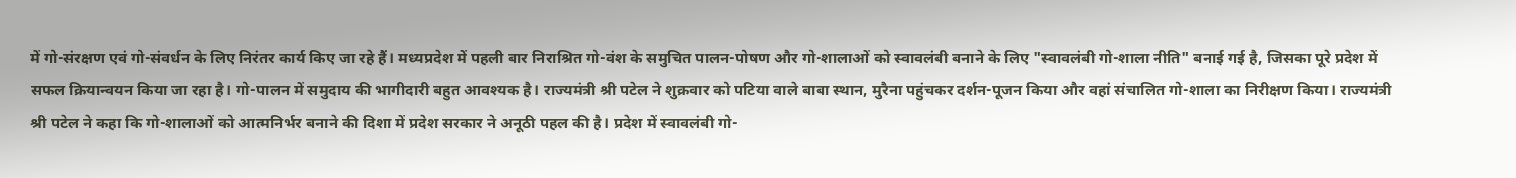में गो-संरक्षण एवं गो-संवर्धन के लिए निरंतर कार्य किए जा रहे हैं। मध्यप्रदेश में पहली बार निराश्रित गो-वंश के समुचित पालन-पोषण और गो-शालाओं को स्वावलंबी बनाने के लिए "स्वावलंबी गो-शाला नीति" बनाई गई है, जिसका पूरे प्रदेश में सफल क्रियान्वयन किया जा रहा है। गो-पालन में समुदाय की भागीदारी बहुत आवश्यक है। राज्यमंत्री श्री पटेल ने शुक्रवार को पटिया वाले बाबा स्थान, मुरैना पहुंचकर दर्शन-पूजन किया और वहां संचालित गो-शाला का निरीक्षण किया। राज्यमंत्री श्री पटेल ने कहा कि गो-शालाओं को आत्मनिर्भर बनाने की दिशा में प्रदेश सरकार ने अनूठी पहल की है। प्रदेश में स्वावलंबी गो-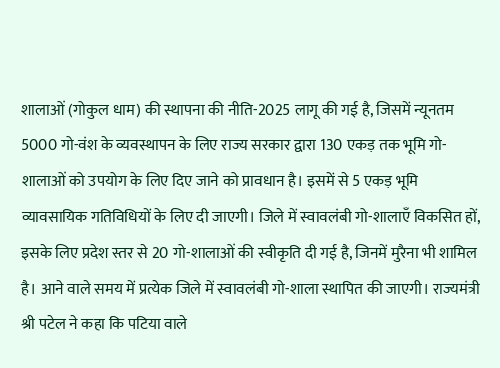शालाओं (गोकुल धाम) की स्थापना की नीति-2025 लागू की गई है, जिसमें न्यूनतम 5000 गो-वंश के व्यवस्थापन के लिए राज्य सरकार द्वारा 130 एकड़ तक भूमि गो-शालाओं को उपयोग के लिए दिए जाने को प्रावधान है। इसमें से 5 एकड़ भूमि व्यावसायिक गतिविधियों के लिए दी जाएगी। जिले में स्वावलंबी गो-शालाएँ विकसित हों, इसके लिए प्रदेश स्तर से 20 गो-शालाओं की स्वीकृति दी गई है, जिनमें मुरैना भी शामिल है। आने वाले समय में प्रत्येक जिले में स्वावलंबी गो-शाला स्थापित की जाएगी। राज्यमंत्री श्री पटेल ने कहा कि पटिया वाले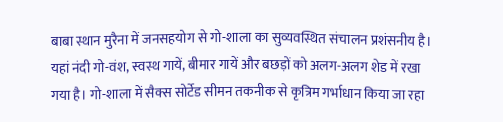बाबा स्थान मुरैना में जनसहयोग से गो-शाला का सुव्यवस्थित संचालन प्रशंसनीय है। यहां नंदी गो-वंश, स्वस्थ गायें, बीमार गायें और बछड़ों को अलग-अलग शेड में रखा गया है। गो-शाला में सैक्स सोर्टेड सीमन तकनीक से कृत्रिम गर्भाधान किया जा रहा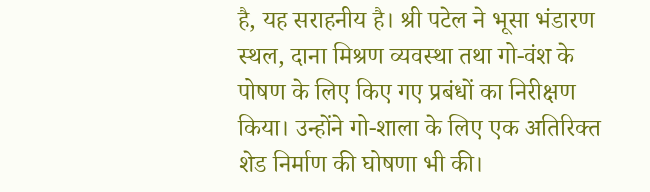है, यह सराहनीय है। श्री पटेल ने भूसा भंडारण स्थल, दाना मिश्रण व्यवस्था तथा गो-वंश के पोषण के लिए किए गए प्रबंधों का निरीक्षण किया। उन्होंने गो-शाला के लिए एक अतिरिक्त शेड निर्माण की घोषणा भी की।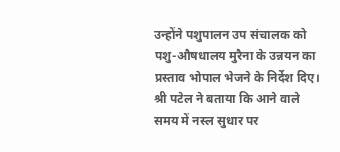उन्होंने पशुपालन उप संचालक को पशु-औषधालय मुरैना के उन्नयन का प्रस्ताव भोपाल भेजने के निर्देश दिए। श्री पटेल ने बताया कि आने वाले समय में नस्ल सुधार पर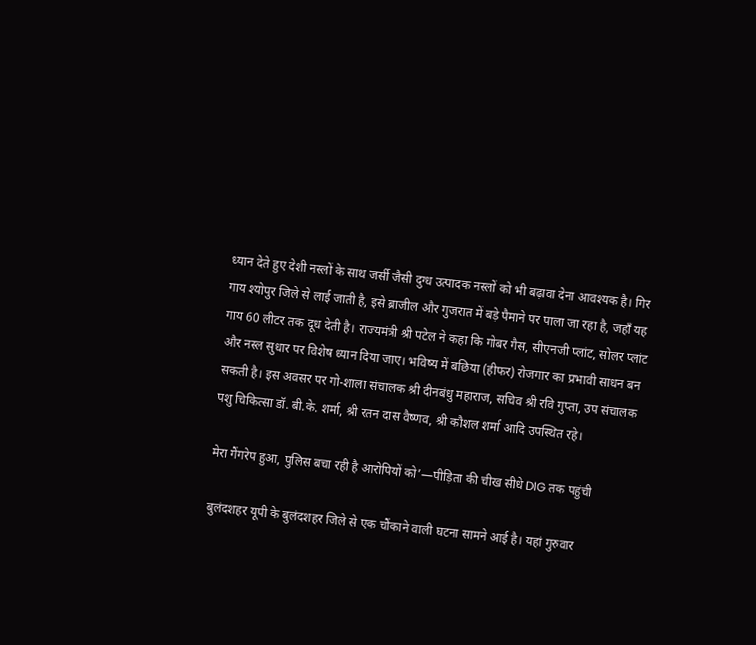ध्यान देते हुए देशी नस्लों के साथ जर्सी जैसी दुग्ध उत्पादक नस्लों को भी बढ़ावा देना आवश्यक है। गिर गाय श्योपुर जिले से लाई जाती है, इसे ब्राजील और गुजरात में बड़े पैमाने पर पाला जा रहा है, जहाँ यह गाय 60 लीटर तक दूध देती है। राज्यमंत्री श्री पटेल ने कहा कि गोबर गैस, सीएनजी प्लांट, सोलर प्लांट और नस्ल सुधार पर विशेष ध्यान दिया जाए। भविष्य में बछिया (हीफर) रोजगार का प्रभावी साधन बन सकती है। इस अवसर पर गो-शाला संचालक श्री दीनबंधु महाराज, सचिव श्री रवि गुप्ता, उप संचालक पशु चिकित्सा डॉ. बी.के. शर्मा, श्री रतन दास वैष्णव, श्री कौशल शर्मा आदि उपस्थित रहे।

मेरा गैंगरेप हुआ, पुलिस बचा रही है आरोपियों को’—पीड़िता की चीख सीधे DIG तक पहुंची

बुलंदशहर यूपी के बुलंदशहर जिले से एक चौंकाने वाली घटना सामने आई है। यहां गुरुवार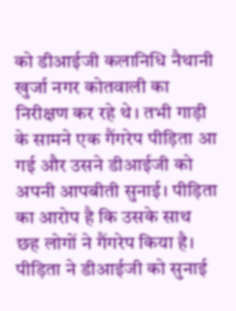को डीआईजी कलानिधि नैथानी खुर्जा नगर कोतवाली का निरीक्षण कर रहे थे। तभी गाड़ी के सामने एक गैंगरेप पीड़िता आ गई और उसने डीआईजी को अपनी आपबीती सुनाई। पीड़िता का आरोप है कि उसके साथ छह लोगों ने गैंगरेप किया है।  पीड़िता ने डीआईजी को सुनाई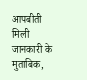आपबीती  मिली जानकारी के मुताबिक,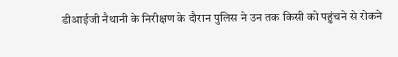डीआईजी नैथानी के निरीक्षण के दौरान पुलिस ने उन तक किसी को पहुंचने से रोकने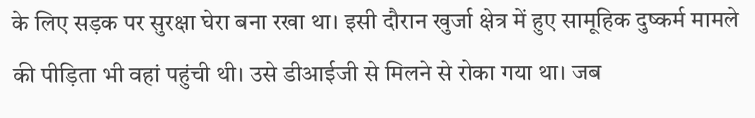के लिए सड़क पर सुरक्षा घेरा बना रखा था। इसी दौरान खुर्जा क्षेत्र में हुए सामूहिक दुष्कर्म मामले की पीड़िता भी वहां पहुंची थी। उसे डीआईजी से मिलने से रोका गया था। जब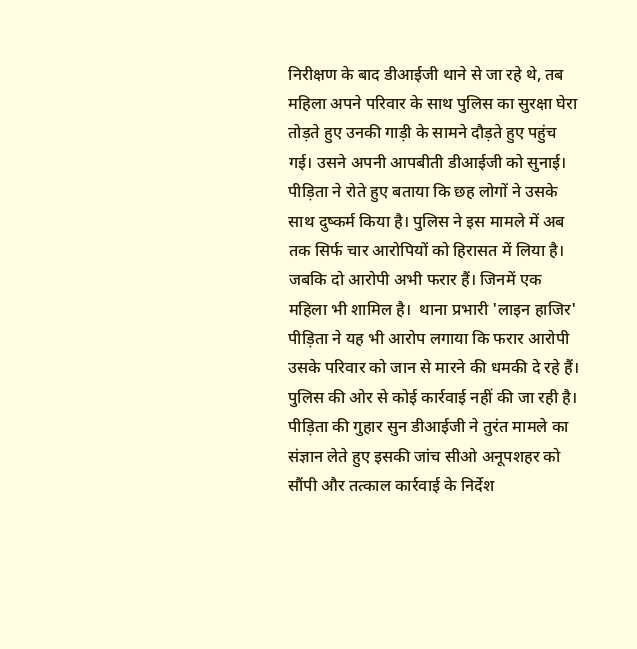निरीक्षण के बाद डीआईजी थाने से जा रहे थे, तब महिला अपने परिवार के साथ पुलिस का सुरक्षा घेरा तोड़ते हुए उनकी गाड़ी के सामने दौड़ते हुए पहुंच गई। उसने अपनी आपबीती डीआईजी को सुनाई। पीड़िता ने रोते हुए बताया कि छह लोगों ने उसके साथ दुष्कर्म किया है। पुलिस ने इस मामले में अब तक सिर्फ चार आरोपियों को हिरासत में लिया है। जबकि दो आरोपी अभी फरार हैं। जिनमें एक महिला भी शामिल है।  थाना प्रभारी 'लाइन हाजिर'  पीड़िता ने यह भी आरोप लगाया कि फरार आरोपी उसके परिवार को जान से मारने की धमकी दे रहे हैं। पुलिस की ओर से कोई कार्रवाई नहीं की जा रही है। पीड़िता की गुहार सुन डीआईजी ने तुरंत मामले का संज्ञान लेते हुए इसकी जांच सीओ अनूपशहर को सौंपी और तत्काल कार्रवाई के निर्देश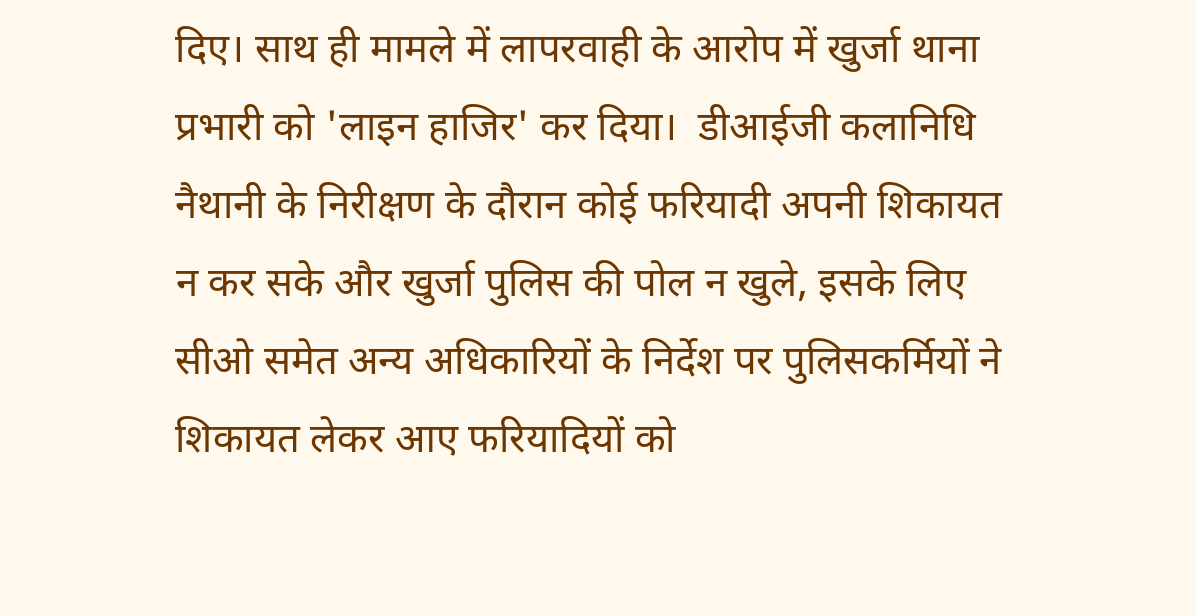दिए। साथ ही मामले में लापरवाही के आरोप में खुर्जा थाना प्रभारी को 'लाइन हाजिर' कर दिया।  डीआईजी कलानिधि नैथानी के निरीक्षण के दौरान कोई फरियादी अपनी शिकायत न कर सके और खुर्जा पुलिस की पोल न खुले, इसके लिए सीओ समेत अन्य अधिकारियों के निर्देश पर पुलिसकर्मियों ने शिकायत लेकर आए फरियादियों को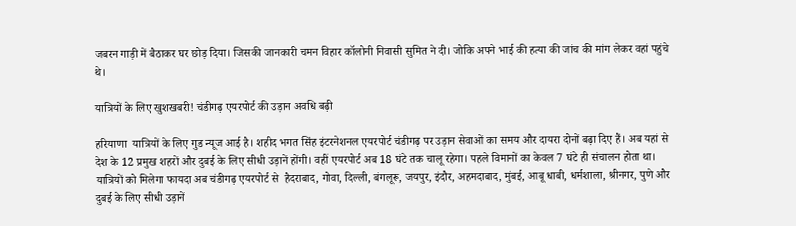जबरन गाड़ी में बैठाकर घर छोड़ दिया। जिसकी जानकारी चमन विहार कॉलोनी निवासी सुमित ने दी। जोकि अपने भाई की हत्या की जांच की मांग लेकर वहां पहुंचे थे।

यात्रियों के लिए खुशखबरी! चंडीगढ़ एयरपोर्ट की उड़ान अवधि बढ़ी

हरियाणा  यात्रियों के लिए गुड न्यूज आई है। शहीद भगत सिंह इंटरनेशनल एयरपोर्ट चंडीगढ़ पर उड़ान सेवाओं का समय और दायरा दोनों बढ़ा दिए हैं। अब यहां से देश के 12 प्रमुख शहरों और दुबई के लिए सीधी उड़ानें होंगी। वहीं एयरपोर्ट अब 18 घंटे तक चालू रहेगा। पहले विमानों का केवल 7 घंटे ही संचालन होता था। यात्रियों को मिलेगा फायदा अब चंडीगढ़ एयरपोर्ट से  हैदराबाद, गोवा, दिल्ली, बंगलूरू, जयपुर, इंदौर, अहमदाबाद, मुंबई, आबू धाबी, धर्मशाला, श्रीनगर, पुणे और दुबई के लिए सीधी उड़ानें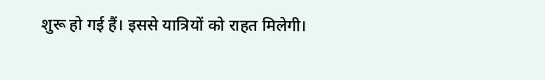शुरू हो गई हैं। इससे यात्रियों को राहत मिलेगी।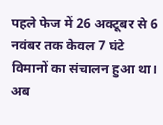पहले फेज में 26 अक्टूबर से 6 नवंबर तक केवल 7 घंटे विमानों का संचालन हुआ था। अब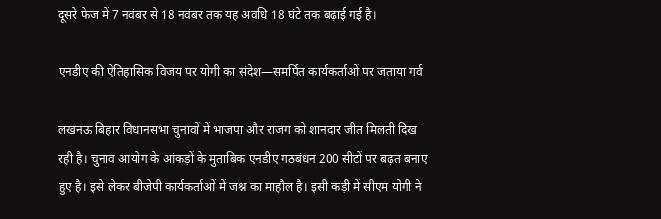दूसरे फेज में 7 नवंबर से 18 नवंबर तक यह अवधि 18 घंटे तक बढ़ाई गई है।

एनडीए की ऐतिहासिक विजय पर योगी का संदेश—समर्पित कार्यकर्ताओं पर जताया गर्व

लखनऊ बिहार विधानसभा चुनावों में भाजपा और राजग को शानदार जीत मिलती दिख रही है। चुनाव आयोग के आंकड़ों के मुताबिक एनडीए गठबंधन 200 सीटों पर बढ़त बनाए हुए है। इसे लेकर बीजेपी कार्यकर्ताओं में जश्न का माहौल है। इसी कड़ी में सीएम योगी ने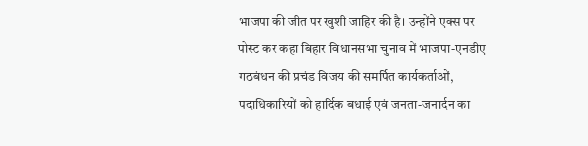भाजपा की जीत पर खुशी जाहिर की है। उन्होंने एक्स पर पोस्ट कर कहा बिहार विधानसभा चुनाव में भाजपा-एनडीए गठबंधन की प्रचंड विजय की समर्पित कार्यकर्ताओं, पदाधिकारियों को हार्दिक बधाई एवं जनता-जनार्दन का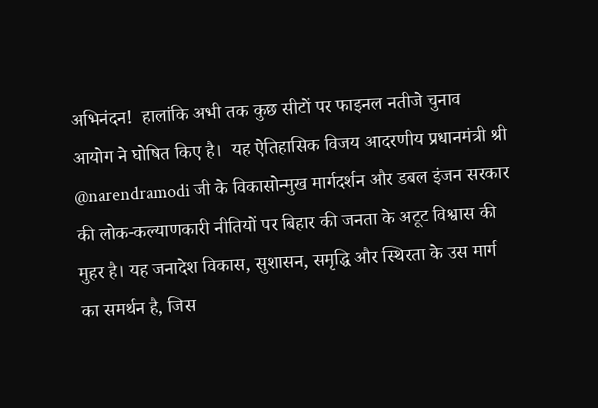अभिनंदन!  हालांकि अभी तक कुछ सीटों पर फाइनल नतीजे चुनाव  आयोग ने घोषित किए है।  यह ऐतिहासिक विजय आदरणीय प्रधानमंत्री श्री @narendramodi जी के विकासोन्मुख मार्गदर्शन और डबल इंजन सरकार की लोक-कल्याणकारी नीतियों पर बिहार की जनता के अटूट विश्वास की मुहर है। यह जनादेश विकास, सुशासन, समृद्धि और स्थिरता के उस मार्ग का समर्थन है, जिस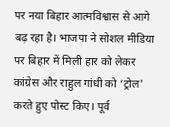पर नया बिहार आत्मविश्वास से आगे बढ़ रहा है। भाजपा ने सोशल मीडिया पर बिहार में मिली हार को लेकर कांग्रेस और राहुल गांधी को ‘ट्रोल' करते हुए पोस्ट किए। पूर्व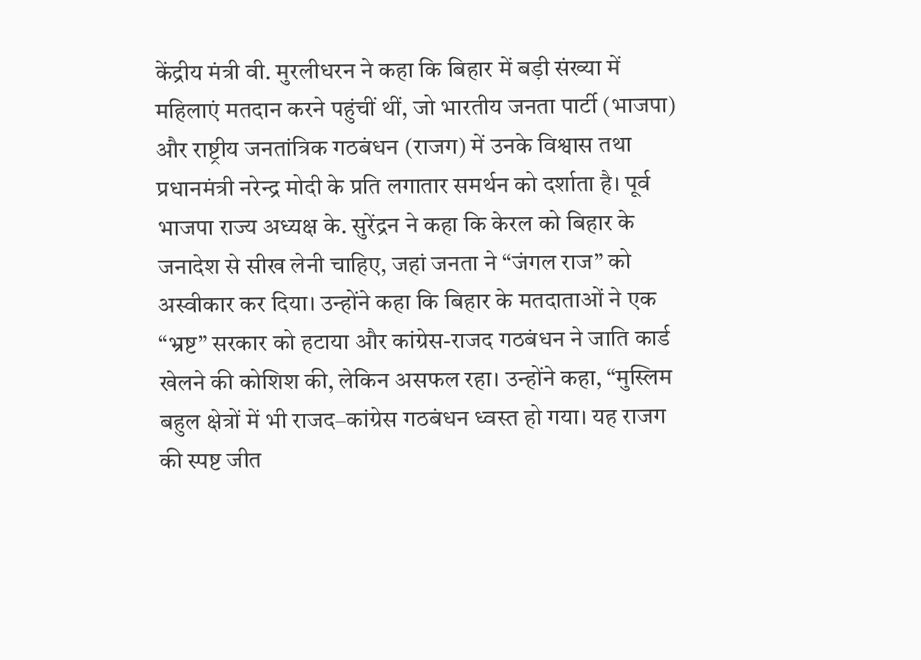केंद्रीय मंत्री वी. मुरलीधरन ने कहा कि बिहार में बड़ी संख्या में महिलाएं मतदान करने पहुंचीं थीं, जो भारतीय जनता पार्टी (भाजपा) और राष्ट्रीय जनतांत्रिक गठबंधन (राजग) में उनके विश्वास तथा प्रधानमंत्री नरेन्द्र मोदी के प्रति लगातार समर्थन को दर्शाता है। पूर्व भाजपा राज्य अध्यक्ष के. सुरेंद्रन ने कहा कि केरल को बिहार के जनादेश से सीख लेनी चाहिए, जहां जनता ने “जंगल राज” को अस्वीकार कर दिया। उन्होंने कहा कि बिहार के मतदाताओं ने एक “भ्रष्ट” सरकार को हटाया और कांग्रेस-राजद गठबंधन ने जाति कार्ड खेलने की कोशिश की, लेकिन असफल रहा। उन्होंने कहा, “मुस्लिम बहुल क्षेत्रों में भी राजद–कांग्रेस गठबंधन ध्वस्त हो गया। यह राजग की स्पष्ट जीत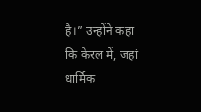है।” उन्होंने कहा कि केरल में, जहां धार्मिक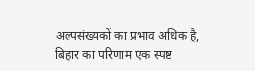अल्पसंख्यकों का प्रभाव अधिक है, बिहार का परिणाम एक स्पष्ट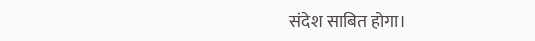संदेश साबित होगा।